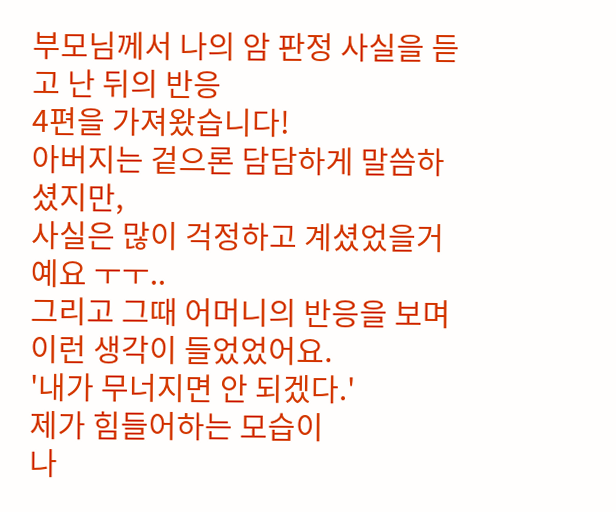부모님께서 나의 암 판정 사실을 듣고 난 뒤의 반응
4편을 가져왔습니다!
아버지는 겉으론 담담하게 말씀하셨지만,
사실은 많이 걱정하고 계셨었을거예요 ㅜㅜ..
그리고 그때 어머니의 반응을 보며
이런 생각이 들었었어요.
'내가 무너지면 안 되겠다.'
제가 힘들어하는 모습이
나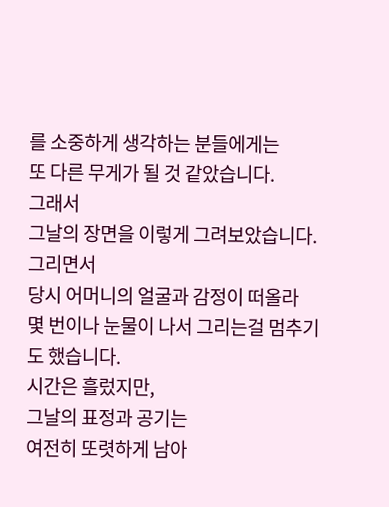를 소중하게 생각하는 분들에게는
또 다른 무게가 될 것 같았습니다.
그래서
그날의 장면을 이렇게 그려보았습니다.
그리면서
당시 어머니의 얼굴과 감정이 떠올라
몇 번이나 눈물이 나서 그리는걸 멈추기도 했습니다.
시간은 흘렀지만,
그날의 표정과 공기는
여전히 또렷하게 남아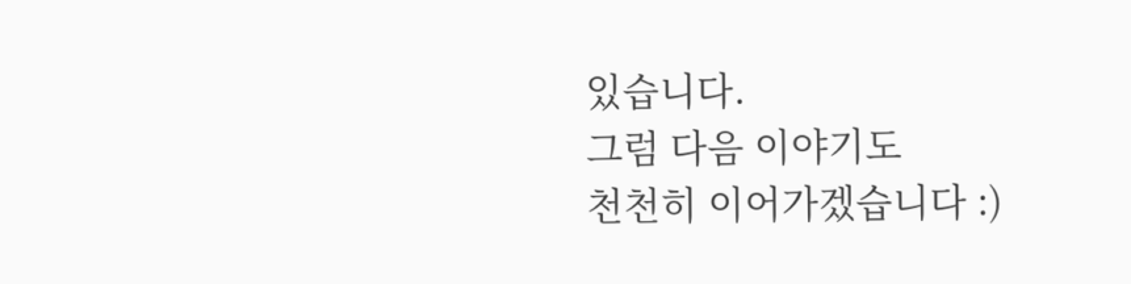있습니다.
그럼 다음 이야기도
천천히 이어가겠습니다 :)